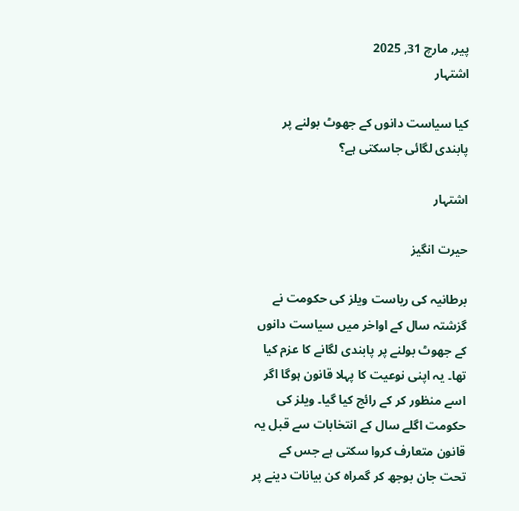پیر, مارچ 31, 2025
اشتہار

کیا سیاست دانوں‌ کے جھوٹ بولنے پر پابندی لگائی جاسکتی ہے؟

اشتہار

حیرت انگیز

برطانیہ کی ریاست ویلز کی حکومت نے گزشتہ سال کے اواخر میں سیاست دانوں کے جھوٹ بولنے پر پابندی لگانے کا عزم کیا تھا۔ یہ اپنی نوعیت کا پہلا قانون ہوگا اگر اسے منظور کر کے رائج کیا گیا۔ ویلز کی حکومت اگلے سال کے انتخابات سے قبل یہ قانون متعارف کروا سکتی ہے جس کے تحت جان بوجھ کر گمراہ کن بیانات دینے پر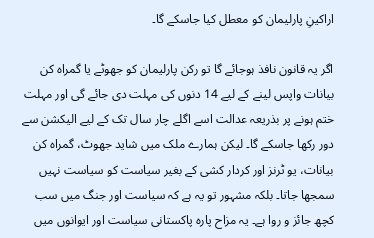اراکینِ پارلیمان کو معطل کیا جاسکے گا۔

اگر یہ قانون نافذ ہوجائے گا تو رکن پارلیمان کو جھوٹے یا گمراہ کن بیانات واپس لینے کے لیے 14 دنوں کی مہلت دی جائے گی اور مہلت ختم ہونے پر بذریعہ عدالت اسے اگلے چار سال تک کے لیے الیکشن سے دور رکھا جاسکے گا۔ لیکن ہمارے ملک میں شاید جھوٹ، گمراہ کن بیانات، یو ٹرنز اور کردار کشی کے بغیر سیاست کو سیاست نہیں‌ سمجھا جاتا۔ بلکہ مشہور تو یہ ہے کہ سیاست اور جنگ میں‌ سب کچھ جائز و روا ہے۔ یہ مزاح پارہ پاکستانی سیاست اور ایوانوں‌ میں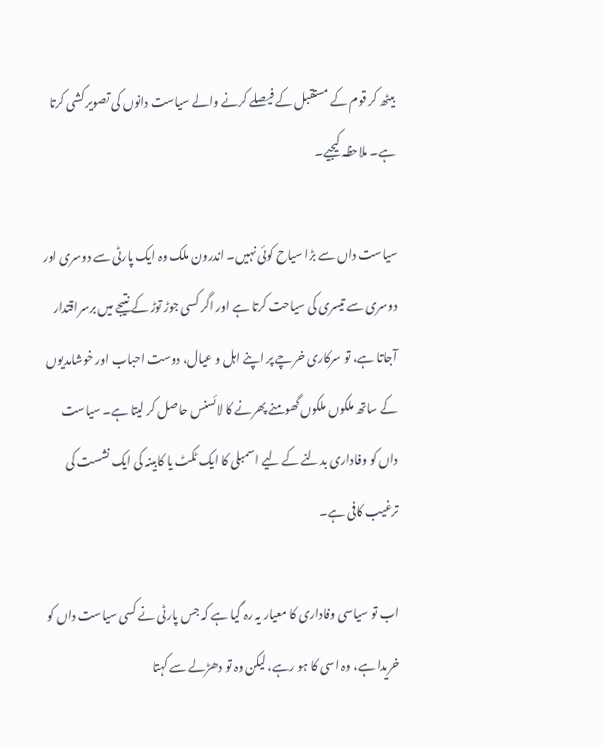بیٹھ کر قوم کے مستقبل کے فیصلے کرنے والے سیاست دانوں‌ کی تصویر کشی کرتا ہے۔ ملاحظہ کیجیے۔

سیاست داں سے بڑا سیاح کوئی نہیں۔ اندرون ملک وہ ایک پارٹی سے دوسری اور دوسری سے تیسری کی سیاحت کرتا ہے اور اگر کسی جوڑ توڑ کے نتیجے میں برسراقتدار آجاتا ہے، تو سرکاری خرچے پر اپنے اہل و عیال، دوست احباب اور خوشامدیوں کے ساتھ ملکوں ملکوں گھومنے پھرنے کا لائسنس حاصل کر لیتا ہے۔ سیاست داں کو وفاداری بدلنے کے لیے اسمبلی کا ایک ٹکٹ یا کابینہ کی ایک نشست کی ترغیب کافی ہے۔

اب تو سیاسی وفاداری کا معیار یہ رہ گیا ہے کہ جس پارٹی نے کسی سیاست داں کو خریدا ہے، وہ اسی کا ہو رہے، لیکن وہ تو دھڑلے سے کہتا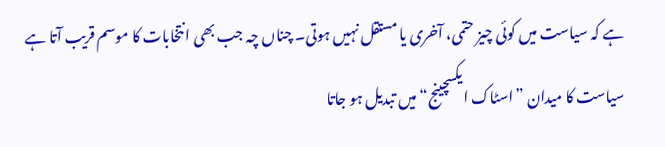ہے کہ سیاست میں کوئی چیز حتمی، آخری یا مستقل نہیں ہوتی۔ چناں چہ جب بھی انتخابات کا موسم قریب آتا ہے سیاست کا میدان ”اسٹاک ایکسچینج“ میں تبدیل ہو جاتا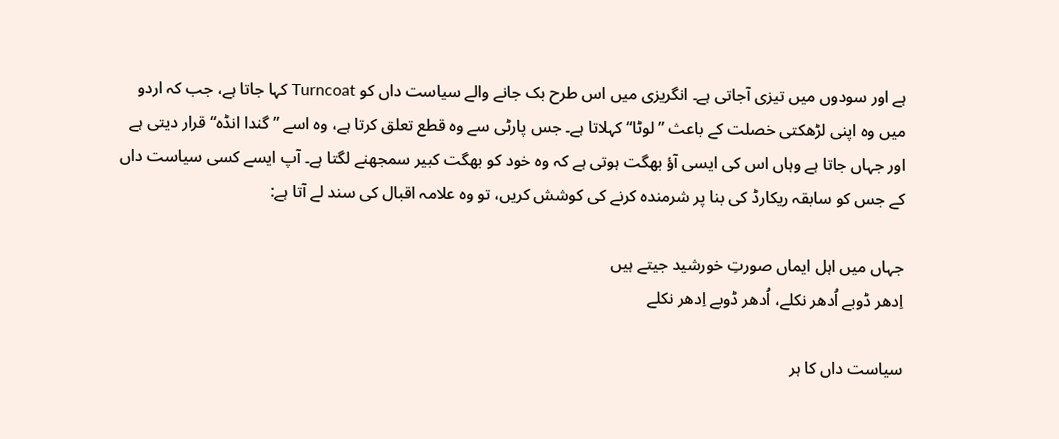ہے اور سودوں میں تیزی آجاتی ہے۔ انگریزی میں اس طرح بک جانے والے سیاست داں کو Turncoat کہا جاتا ہے، جب کہ اردو میں وہ اپنی لڑھکتی خصلت کے باعث ”لوٹا“ کہلاتا ہے۔ جس پارٹی سے وہ قطع تعلق کرتا ہے، وہ اسے ”گندا انڈہ“ قرار دیتی ہے اور جہاں جاتا ہے وہاں اس کی ایسی آؤ بھگت ہوتی ہے کہ وہ خود کو بھگت کبیر سمجھنے لگتا ہے۔ آپ ایسے کسی سیاست داں کے جس کو سابقہ ریکارڈ کی بنا پر شرمندہ کرنے کی کوشش کریں، تو وہ علامہ اقبال کی سند لے آتا ہے:

جہاں میں اہل ایماں صورتِ خورشید جیتے ہیں
اِدھر ڈوبے اُدھر نکلے، اُدھر ڈوبے اِدھر نکلے

سیاست داں کا ہر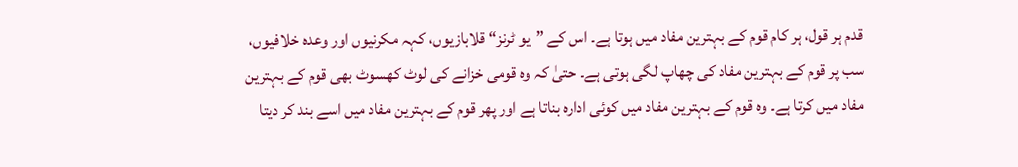قدم ہر قول، ہر کام قوم کے بہترین مفاد میں ہوتا ہے۔ اس کے ”یو ٹرنز“ قلابازیوں، کہہ مکرنیوں اور وعدہ خلافیوں، سب پر قوم کے بہترین مفاد کی چھاپ لگی ہوتی ہے۔ حتیٰ کہ وہ قومی خزانے کی لوٹ کھسوٹ بھی قوم کے بہترین مفاد میں کرتا ہے۔ وہ قوم کے بہترین مفاد میں کوئی ادارہ بناتا ہے اور پھر قوم کے بہترین مفاد میں اسے بند کر دیتا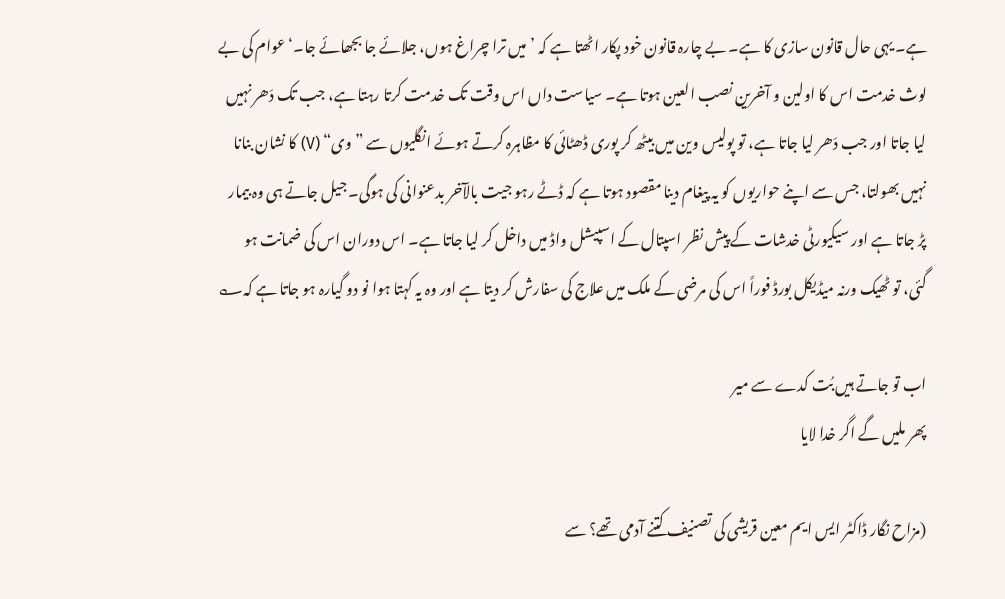ہے۔ یہی حال قانون سازی کا ہے۔ بے چارہ قانون خود پکار اٹھتا ہے کہ ’میں ترا چراغ ہوں، جلائے جا بجھائے جا۔‘ عوام کی بے لوث خدمت اس کا اولین و آخرین نصب العین ہوتا ہے۔ سیاست داں اس وقت تک خدمت کرتا رہتا ہے، جب تک دَھر نہیں لیا جاتا اور جب دَھر لیا جاتا ہے، تو پولیس وین میں بیٹھ کر پوری ڈھٹائی کا مظاہرہ کرتے ہوئے انگلیوں سے ”وی“ (V) کا نشان بنانا نہیں بھولتا، جس سے اپنے حواریوں کو یہ پیغام دینا مقصود ہوتا ہے کہ ڈٹے رہو جیت بالآخر بدعنوانی کی ہوگی۔ جیل جاتے ہی وہ بیمار پڑ جاتا ہے اور سیکیورٹی خدشات کے پیش نظر اسپتال کے اسپیشل واڈ میں داخل کر لیا جاتا ہے۔ اس دوران اس کی ضمانت ہو گئی، تو ٹھیک ورنہ میڈیکل بورڈ فوراً اس کی مرضی کے ملک میں علاج کی سفارش کر دیتا ہے اور وہ یہ کہتا ہوا نو دو گیارہ ہو جاتا ہے کہ؎

اب تو جاتے ہیں بُت کدے سے میر
پھر ملیں گے اگر خدا لایا

(مزاح نگار ڈاکٹر ایس ایم معین قریشی کی تصنیف کتنے آدمی تھے؟ سے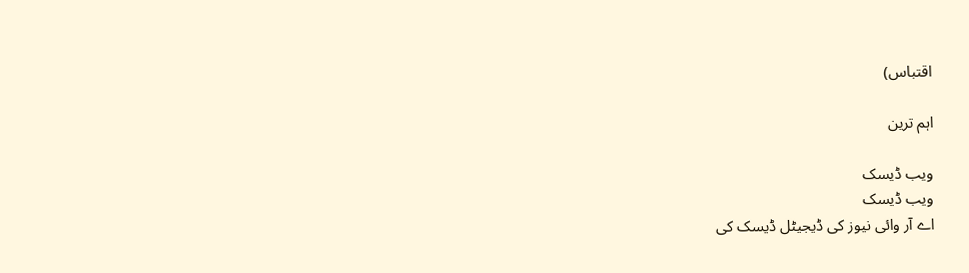اقتباس)

اہم ترین

ویب ڈیسک
ویب ڈیسک
اے آر وائی نیوز کی ڈیجیٹل ڈیسک کی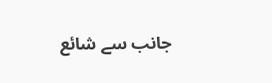جانب سے شائع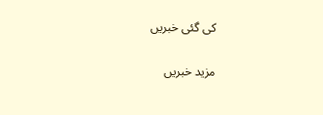کی گئی خبریں

مزید خبریں